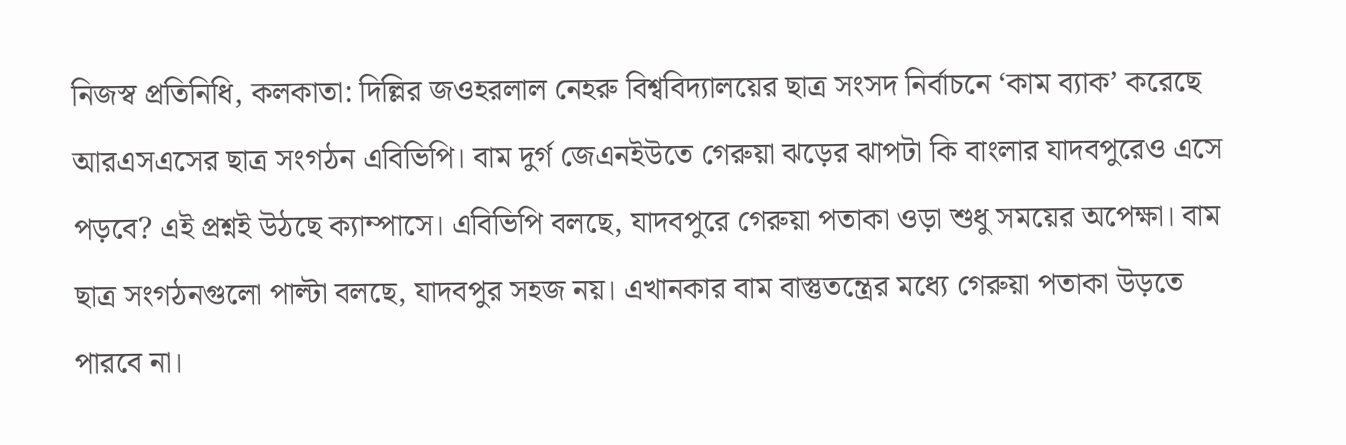নিজস্ব প্রতিনিধি, কলকাতা: দিল্লির জওহরলাল নেহরু বিশ্ববিদ্যালয়ের ছাত্র সংসদ নির্বাচনে ‘কাম ব্যাক’ করেছে আরএসএসের ছাত্র সংগঠন এবিভিপি। বাম দুর্গ জেএনইউতে গেরুয়া ঝড়ের ঝাপটা কি বাংলার যাদবপুরেও এসে পড়বে? এই প্রশ্নই উঠছে ক্যাম্পাসে। এবিভিপি বলছে, যাদবপুরে গেরুয়া পতাকা ওড়া শুধু সময়ের অপেক্ষা। বাম ছাত্র সংগঠনগুলো পাল্টা বলছে, যাদবপুর সহজ নয়। এখানকার বাম বাস্তুতন্ত্রের মধ্যে গেরুয়া পতাকা উড়তে পারবে না।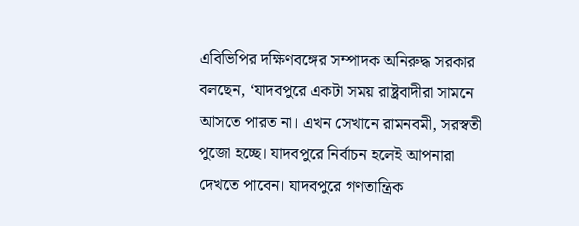এবিভিপির দক্ষিণবঙ্গের সম্পাদক অনিরুদ্ধ সরকার বলছেন, ‘যাদবপুরে একটা সময় রাষ্ট্রবাদীরা সামনে আসতে পারত না। এখন সেখানে রামনবমী, সরস্বতী পুজো হচ্ছে। যাদবপুরে নির্বাচন হলেই আপনারা দেখতে পাবেন। যাদবপুরে গণতান্ত্রিক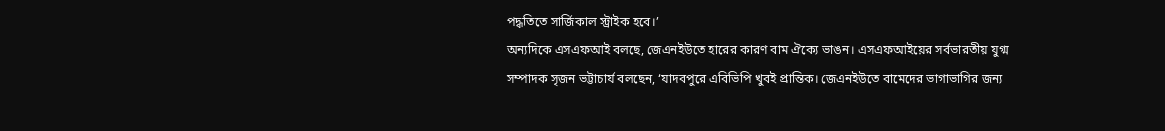পদ্ধতিতে সার্জিকাল স্ট্রাইক হবে।’
অন্যদিকে এসএফআই বলছে, জেএনইউতে হারের কারণ বাম ঐক্যে ভাঙন। এসএফআইয়ের সর্বভারতীয় যুগ্ম সম্পাদক সৃজন ভট্টাচার্য বলছেন, ‘যাদবপুরে এবিভিপি খুবই প্রান্তিক। জেএনইউতে বামেদের ভাগাভাগির জন্য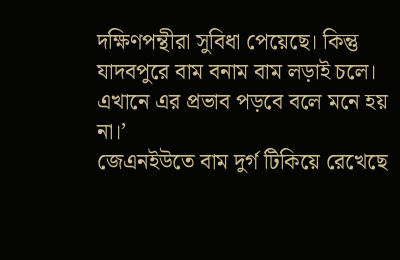দক্ষিণপন্থীরা সুবিধা পেয়েছে। কিন্তু যাদবপুরে বাম বনাম বাম লড়াই চলে। এখানে এর প্রভাব পড়বে বলে মনে হয় না।’
জেএনইউতে বাম দুর্গ টিকিয়ে রেখেছে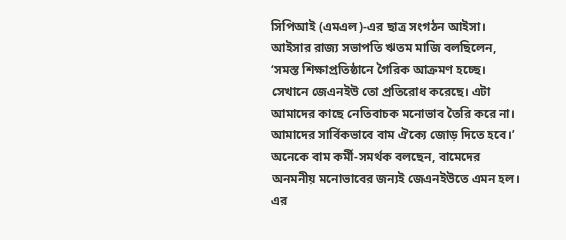সিপিআই (এমএল)-এর ছাত্র সংগঠন আইসা। আইসার রাজ্য সভাপতি ঋতম মাজি বলছিলেন, ‘সমস্ত শিক্ষাপ্রতিষ্ঠানে গৈরিক আক্রমণ হচ্ছে। সেখানে জেএনইউ তো প্রতিরোধ করেছে। এটা আমাদের কাছে নেতিবাচক মনোভাব তৈরি করে না। আমাদের সার্বিকভাবে বাম ঐক্যে জোড় দিতে হবে।’ অনেকে বাম কর্মী-সমর্থক বলছেন, বামেদের অনমনীয় মনোভাবের জন্যই জেএনইউতে এমন হল। এর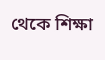থেকে শিক্ষা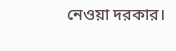নেওয়া দরকার।